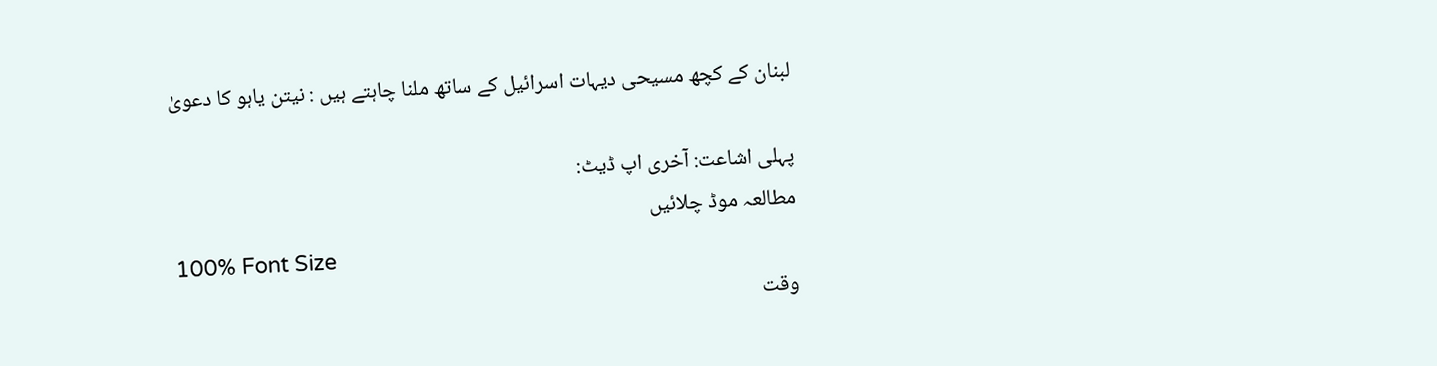لبنان کے کچھ مسیحی دیہات اسرائیل کے ساتھ ملنا چاہتے ہیں : نیتن یاہو کا دعویٰ

پہلی اشاعت: آخری اپ ڈیٹ:
مطالعہ موڈ چلائیں
100% Font Size
وقت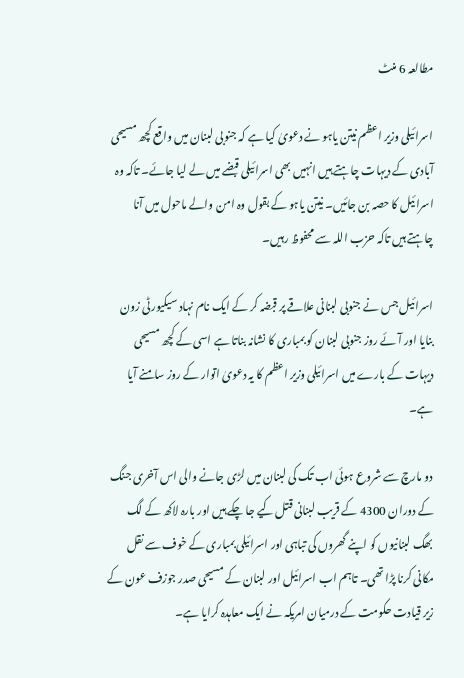مطالعہ 6 منٹ

اسرائیلی وزیر اعظم نیتن یاہو نے دعویٰ کیا ہے کہ جنوبی لبنان میں واقع کچھ مسیحی آبادی کے دیہات چاہتے ہیں انہیں بھی اسرائیلی قبضے میں لے لیا جائے۔ تاکہ وہ اسرائیل کا حصہ بن جائیں۔ نیتن یاہو کے بقول وہ امن والے ماحول میں آنا چاہتے ہیں تاکہ حزب اللہ سے محفوظ رہیں۔

اسرائیل جس نے جنوبی لبنانی علاقے پر قبضہ کر کے ایک نام نہاد سیکیورٹی زون بنایا اور آئے روز جنوبی لبنان کو بمباری کا نشانہ بناتا ہے اسی کے کچھ مسیحی دیہات کے بارے میں اسرائیلی وزیر اعظم کا یہ دعویٰ اتوار کے روز سامنے آیا ہے۔

دو مارچ سے شروع ہوئی اب تک کی لبنان میں لڑی جانے والی اس آخری جنگ کے دوران 4300 کے قریب لبنانی قتل کیے جا چکے ہیں اور بارہ لاکھ کے لگ بھگ لبنانیوں کو اپنے گھروں کی تباہی اور اسرائیلی بمباری کے خوف سے نقل مکانی کرنا پڑا تھی۔ تاہم اب اسرائیل اور لبنان کے مسیحی صدر جوزف عون کے زیر قیادت حکومت کے درمیان امریکہ نے ایک معاہدہ کرایا ہے۔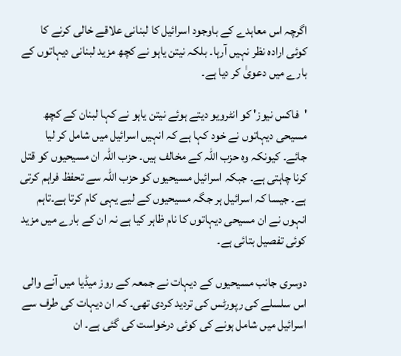اگرچہ اس معاہدے کے باوجود اسرائیل کا لبنانی علاقے خالی کرنے کا کوئی ارادہ نظر نہیں آرہا۔ بلکہ نیتن یاہو نے کچھ مزید لبنانی دیہاتوں کے بارے میں دعویٰ کر دیا ہے۔

'فاکس نیوز' کو انٹرویو دیتے ہوئے نیتن یاہو نے کہا لبنان کے کچھ مسیحی دیہاتوں نے خود کہا ہے کہ انہیں اسرائیل میں شامل کر لیا جائے۔ کیونکہ وہ حزب اللہ کے مخالف ہیں۔ حزب اللہ ان مسیحیوں کو قتل کرنا چاہتی ہے۔ جبکہ اسرائیل مسیحیوں کو حزب اللہ سے تحفظ فراہم کرتی ہے۔ جیسا کہ اسرائیل ہر جگہ مسیحیوں کے لیے یہی کام کرتا ہے۔تاہم انہوں نے ان مسیحی دیہاتوں کا نام ظاہر کیا ہے نہ ان کے بارے میں مزید کوئی تفصیل بتائی ہے۔

دوسری جانب مسیحیوں کے دیہات نے جمعہ کے روز میڈیا میں آنے والی اس سلسلے کی رپورٹس کی تردید کردی تھی۔ کہ ان دیہات کی طرف سے اسرائیل میں شامل ہونے کی کوئی درخواست کی گئی ہے۔ ان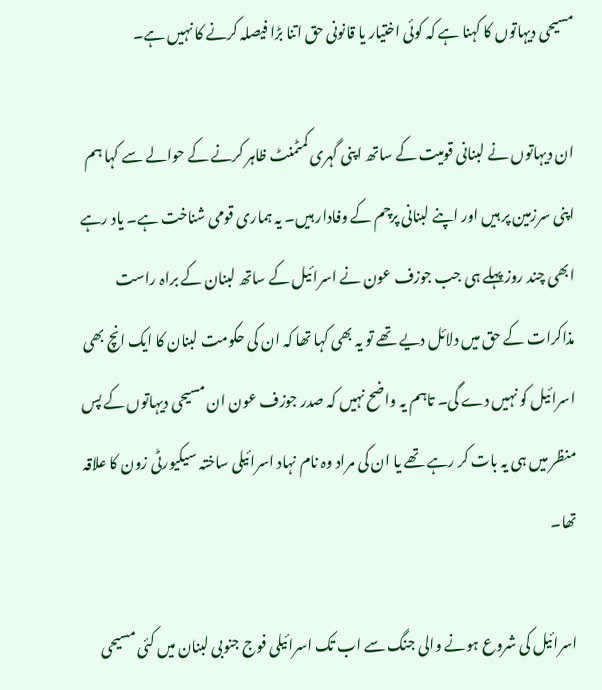مسیحی دیہاتوں کا کہنا ہے کہ کوئی اختیار یا قانونی حق اتنا بڑا فیصلہ کرنے کا نہیں ہے۔

ان دیہاتوں نے لبنانی قومیت کے ساتھ اپنی گہری کمٹمنٹ ظاہر کرنے کے حوالے سے کہا ہم اپنی سرزمین پر ہیں اور اپنے لبنانی پرچم کے وفادار ہیں۔ یہ ہماری قومی شناخت ہے۔ یاد رہے ابھی چند روز پہلے ہی جب جوزف عون نے اسرائیل کے ساتھ لبنان کے براہ راست مذاکرات کے حق میں دلائل دیے تھے تو یہ بھی کہا تھا کہ ان کی حکومت لبنان کا ایک انچ بھی اسرائیل کو نہیں دے گی۔ تاہم یہ واضح نہیں کہ صدر جوزف عون ان مسیحی دیہاتوں کے پس منظر میں ہی یہ بات کر رہے تھے یا ان کی مراد وہ نام نہاد اسرائیلی ساختہ سیکیورٹی زون کا علاقہ تھا۔

اسرائیل کی شروع ہونے والی جنگ سے اب تک اسرائیلی فوج جنوبی لبنان میں کئی مسیحی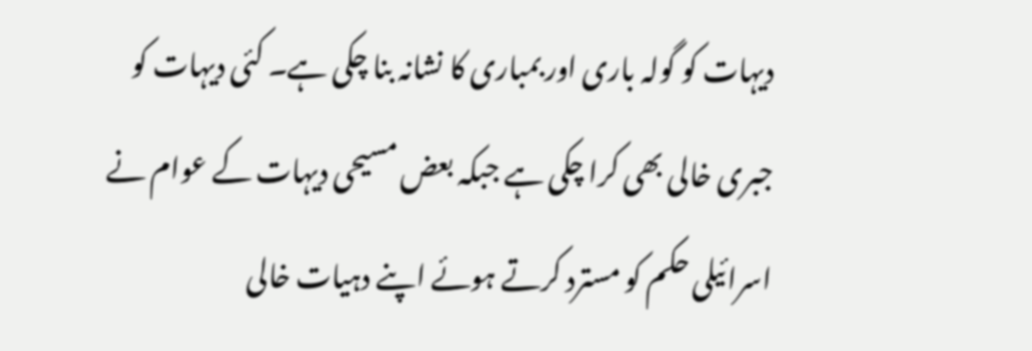دیہات کو گولہ باری اور بمباری کا نشانہ بنا چکی ہے۔ کئی دیہات کو جبری خالی بھی کرا چکی ہے جبکہ بعض مسیحی دیہات کے عوام نے اسرائیلی حکم کو مسترد کرتے ہوئے اپنے دہیات خالی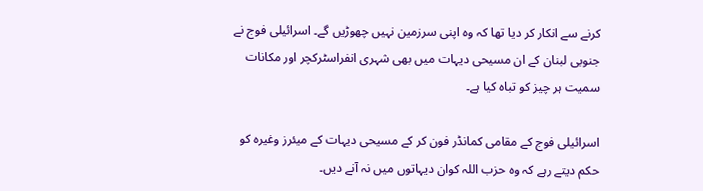کرنے سے انکار کر دیا تھا کہ وہ اپنی سرزمین نہیں چھوڑیں گے۔ اسرائیلی فوج نے جنوبی لبنان کے ان مسیحی دیہات میں بھی شہری انفراسٹرکچر اور مکانات سمیت ہر چیز کو تباہ کیا ہے۔

اسرائیلی فوج کے مقامی کمانڈر فون کر کے مسیحی دیہات کے میئرز وغیرہ کو حکم دیتے رہے کہ وہ حزب اللہ کوان دیہاتوں میں نہ آنے دیں۔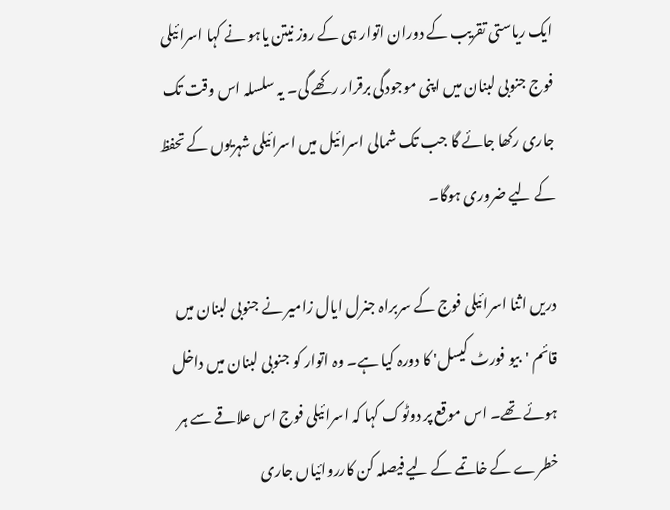ایک ریاستی تقریب کے دوران اتوار ہی کے روز نیتن یاہو نے کہا اسرائیلی فوج جنوبی لبنان میں اپنی موجودگی برقرار رکھے گی۔ یہ سلسلہ اس وقت تک جاری رکھا جائے گا جب تک شمالی اسرائیل میں اسرائیلی شہریوں کے تحفظ کے لیے ضروری ہوگا۔

دریں اثنا اسرائیلی فوج کے سربراہ جنرل ایال زامیر نے جنوبی لبنان میں قائم 'بیو فورٹ کیسل' کا دورہ کیا ہے۔ وہ اتوار کو جنوبی لبنان میں داخل ہوئے تھے۔ اس موقع پر دوٹوک کہا کہ اسرائیلی فوج اس علاقے سے ہر خطرے کے خاتمے کے لیے فیصلہ کن کارروائیاں جاری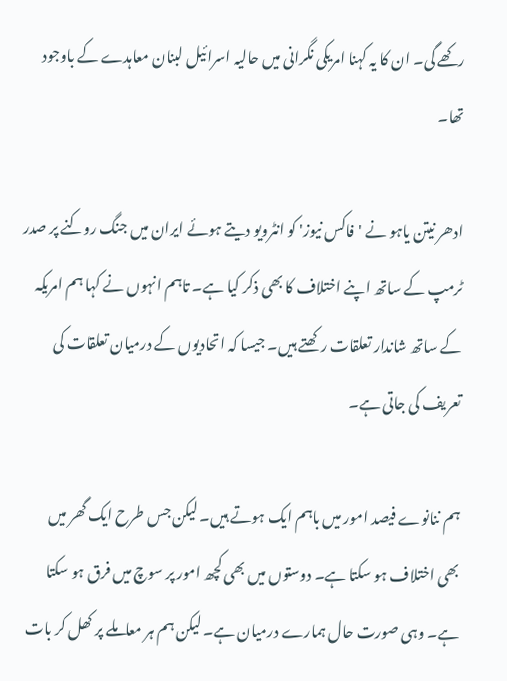رکھے گی۔ ان کا یہ کہنا امریکی نگرانی میں حالیہ اسرائیل لبنان معاہدے کے باوجود تھا۔

ادھر نیتن یاہو نے 'فاکس نیوز' کو انٹرویو دیتے ہوئے ایران میں جنگ روکنے پر صدر ٹرمپ کے ساتھ اپنے اختلاف کا بھی ذکر کیا ہے۔ تاہم انہوں نے کہا ہم امریکہ کے ساتھ شاندار تعلقات رکھتے ہیں۔ جیسا کہ اتحادیوں کے درمیان تعلقات کی تعریف کی جاتی ہے۔

ہم ننانوے فیصد امور میں باہم ایک ہوتے ہیں۔ لیکن جس طرح ایک گھر میں بھی اختلاف ہو سکتا ہے۔ دوستوں میں بھی کچھ امور پر سوچ میں فرق ہو سکتا ہے۔ وہی صورت حال ہمارے درمیان ہے۔ لیکن ہم ہر معاملے پر کھل کر بات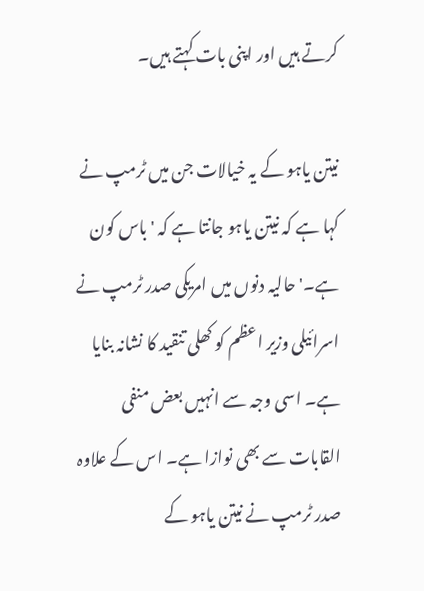کرتے ہیں اور اپنی بات کہتے ہیں۔

نیتن یاہو کے یہ خیالات جن میں ٹرمپ نے کہا ہے کہ نیتن یاہو جانتا ہے کہ 'باس کون ہے۔' حالیہ دنوں میں امریکی صدر ٹرمپ نے اسرائیلی وزیر اعظم کو کھلی تنقید کا نشانہ بنایا ہے۔ اسی وجہ سے انہیں بعض منفی القابات سے بھی نوازا ہے۔ اس کے علاوہ صدر ٹرمپ نے نیتن یاہو کے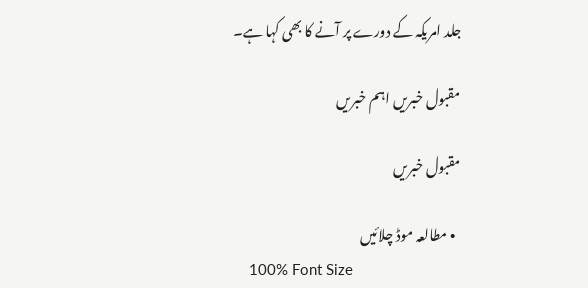جلد امریکہ کے دورے پر آنے کا بھی کہا ہے۔

مقبول خبریں اہم خبریں

مقبول خبریں

  • مطالعہ موڈ چلائیں
    100% Font Size